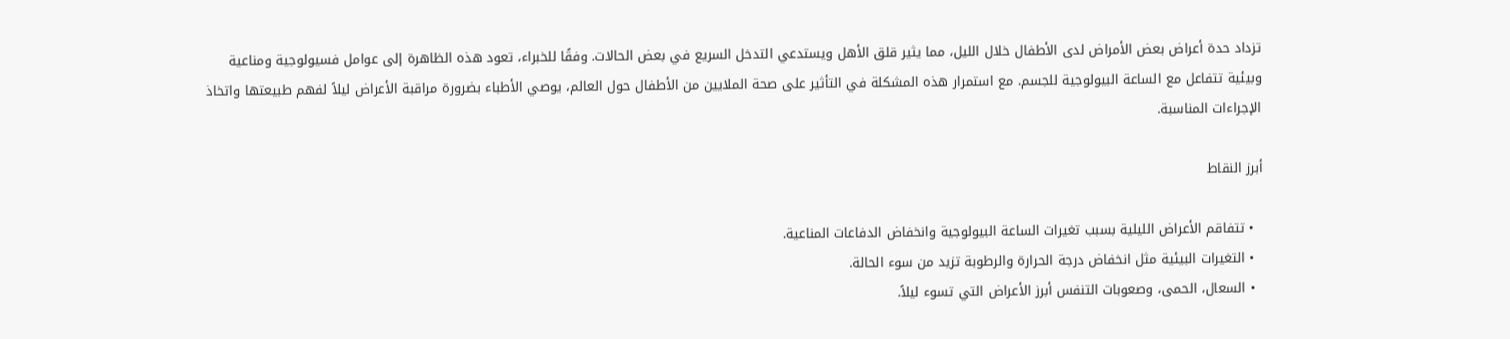تزداد حدة أعراض بعض الأمراض لدى الأطفال خلال الليل، مما يثير قلق الأهل ويستدعي التدخل السريع في بعض الحالات. وفقًا للخبراء، تعود هذه الظاهرة إلى عوامل فسيولوجية ومناعية وبيئية تتفاعل مع الساعة البيولوجية للجسم. مع استمرار هذه المشكلة في التأثير على صحة الملايين من الأطفال حول العالم، يوصي الأطباء بضرورة مراقبة الأعراض ليلاً لفهم طبيعتها واتخاذ الإجراءات المناسبة.

أبرز النقاط

  • تتفاقم الأعراض الليلية بسبب تغيرات الساعة البيولوجية وانخفاض الدفاعات المناعية.
  • التغيرات البيئية مثل انخفاض درجة الحرارة والرطوبة تزيد من سوء الحالة.
  • السعال، الحمى، وصعوبات التنفس أبرز الأعراض التي تسوء ليلاً.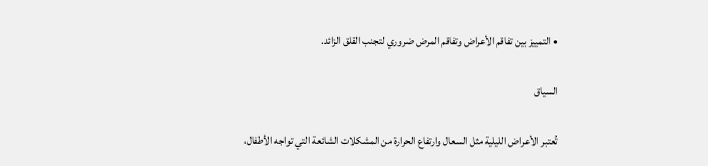• التمييز بين تفاقم الأعراض وتفاقم المرض ضروري لتجنب القلق الزائد.

السياق

تُعتبر الأعراض الليلية مثل السعال وارتفاع الحرارة من المشكلات الشائعة التي تواجه الأطفال،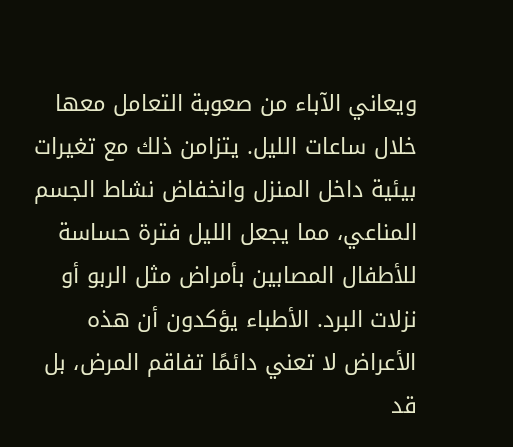ويعاني الآباء من صعوبة التعامل معها خلال ساعات الليل. يتزامن ذلك مع تغيرات بيئية داخل المنزل وانخفاض نشاط الجسم المناعي، مما يجعل الليل فترة حساسة للأطفال المصابين بأمراض مثل الربو أو نزلات البرد. الأطباء يؤكدون أن هذه الأعراض لا تعني دائمًا تفاقم المرض، بل قد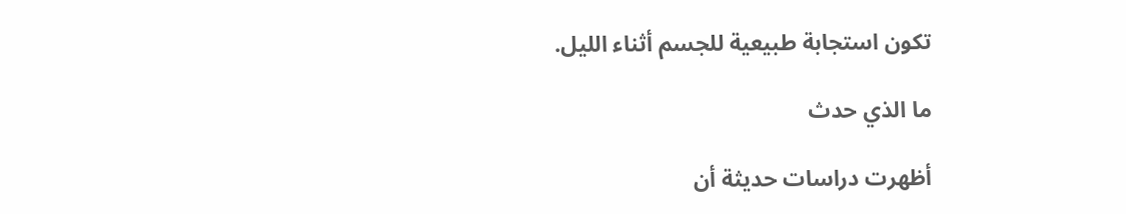تكون استجابة طبيعية للجسم أثناء الليل.

ما الذي حدث

أظهرت دراسات حديثة أن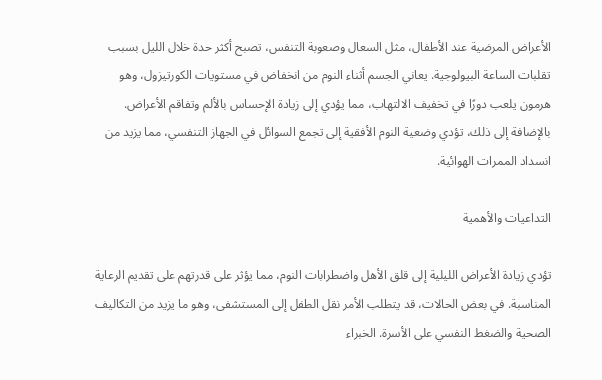الأعراض المرضية عند الأطفال، مثل السعال وصعوبة التنفس، تصبح أكثر حدة خلال الليل بسبب تقلبات الساعة البيولوجية. يعاني الجسم أثناء النوم من انخفاض في مستويات الكورتيزول، وهو هرمون يلعب دورًا في تخفيف الالتهاب، مما يؤدي إلى زيادة الإحساس بالألم وتفاقم الأعراض. بالإضافة إلى ذلك، تؤدي وضعية النوم الأفقية إلى تجمع السوائل في الجهاز التنفسي، مما يزيد من انسداد الممرات الهوائية.

التداعيات والأهمية

تؤدي زيادة الأعراض الليلية إلى قلق الأهل واضطرابات النوم، مما يؤثر على قدرتهم على تقديم الرعاية المناسبة. في بعض الحالات، قد يتطلب الأمر نقل الطفل إلى المستشفى، وهو ما يزيد من التكاليف الصحية والضغط النفسي على الأسرة. الخبراء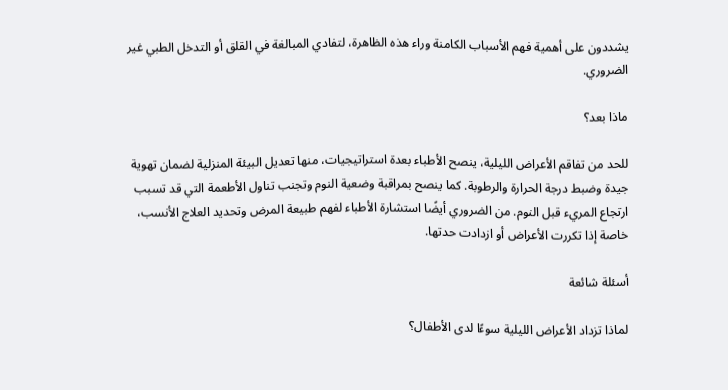يشددون على أهمية فهم الأسباب الكامنة وراء هذه الظاهرة، لتفادي المبالغة في القلق أو التدخل الطبي غير الضروري.

ماذا بعد؟

للحد من تفاقم الأعراض الليلية، ينصح الأطباء بعدة استراتيجيات، منها تعديل البيئة المنزلية لضمان تهوية جيدة وضبط درجة الحرارة والرطوبة. كما ينصح بمراقبة وضعية النوم وتجنب تناول الأطعمة التي قد تسبب ارتجاع المريء قبل النوم. من الضروري أيضًا استشارة الأطباء لفهم طبيعة المرض وتحديد العلاج الأنسب، خاصة إذا تكررت الأعراض أو ازدادت حدتها.

أسئلة شائعة

لماذا تزداد الأعراض الليلية سوءًا لدى الأطفال؟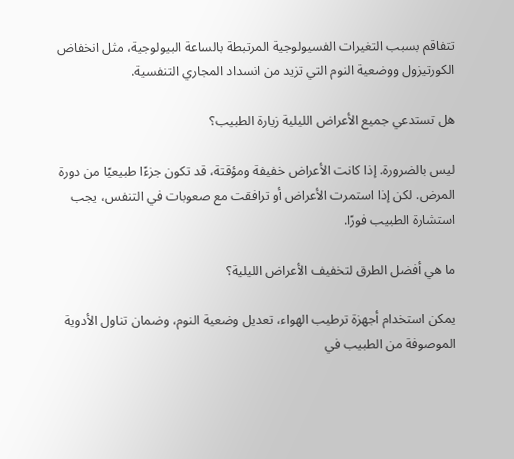تتفاقم بسبب التغيرات الفسيولوجية المرتبطة بالساعة البيولوجية، مثل انخفاض الكورتيزول ووضعية النوم التي تزيد من انسداد المجاري التنفسية.

هل تستدعي جميع الأعراض الليلية زيارة الطبيب؟

ليس بالضرورة. إذا كانت الأعراض خفيفة ومؤقتة، قد تكون جزءًا طبيعيًا من دورة المرض. لكن إذا استمرت الأعراض أو ترافقت مع صعوبات في التنفس، يجب استشارة الطبيب فورًا.

ما هي أفضل الطرق لتخفيف الأعراض الليلية؟

يمكن استخدام أجهزة ترطيب الهواء، تعديل وضعية النوم، وضمان تناول الأدوية الموصوفة من الطبيب في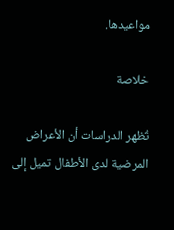مواعيدها.

خلاصة

تُظهر الدراسات أن الأعراض المرضية لدى الأطفال تميل إلى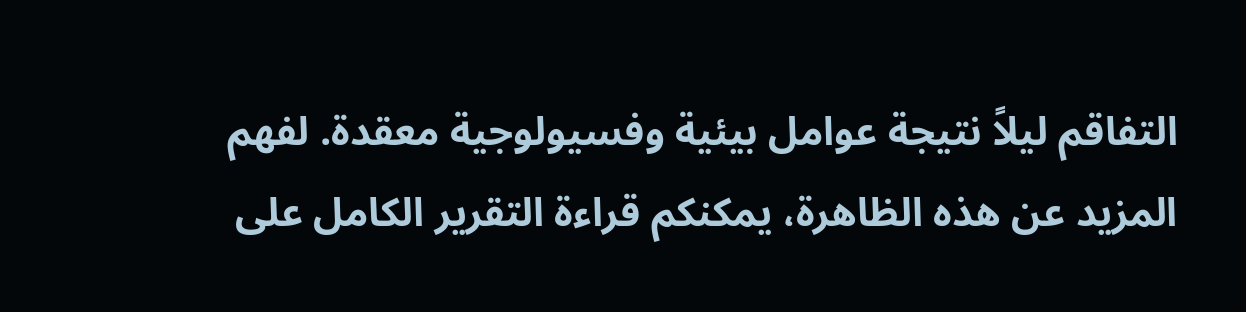التفاقم ليلاً نتيجة عوامل بيئية وفسيولوجية معقدة. لفهم المزيد عن هذه الظاهرة، يمكنكم قراءة التقرير الكامل على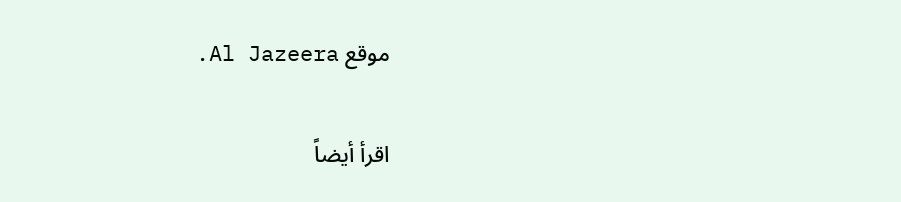موقع Al Jazeera.

اقرأ أيضاً